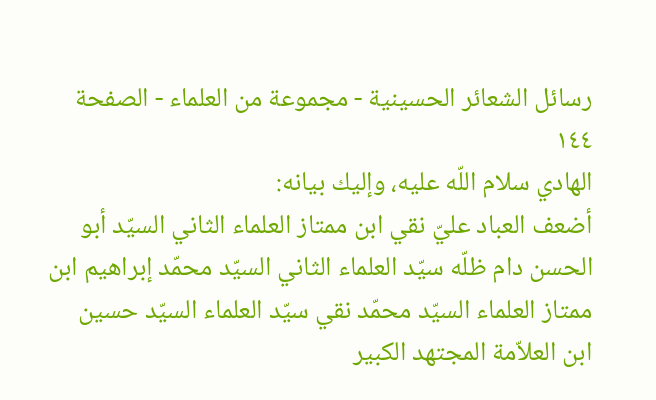رسائل الشعائر الحسينية - مجموعة من العلماء - الصفحة ١٤٤
الهادي سلام اللّه عليه، وإليك بيانه:
أضعف العباد عليّ نقي ابن ممتاز العلماء الثاني السيّد أبو الحسن دام ظلّه سيّد العلماء الثاني السيّد محمّد إبراهيم ابن ممتاز العلماء السيّد محمّد نقي سيّد العلماء السيّد حسين ابن العلاّمة المجتهد الكبير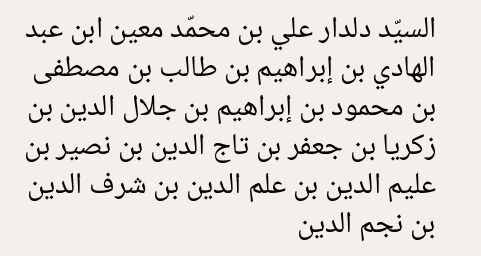السيّد دلدار علي بن محمّد معين ابن عبد الهادي بن إبراهيم بن طالب بن مصطفى بن محمود بن إبراهيم بن جلال الدين بن زكريا بن جعفر بن تاج الدين بن نصير بن عليم الدين بن علم الدين بن شرف الدين بن نجم الدين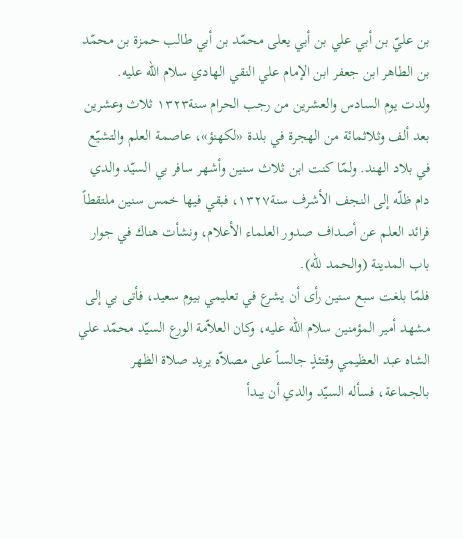بن عليّ بن أبي علي بن أبي يعلى محمّد بن أبي طالب حمزة بن محمّد بن الطاهر ابن جعفر ابن الإمام علي النقي الهادي سلام اللّه عليه.
ولدت يوم السادس والعشرين من رجب الحرام سنة١٣٢٣ ثلاث وعشرين بعد ألف وثلاثمائة من الهجرة في بلدة «لكهنؤ»، عاصمة العلم والتشيّع في بلاد الهند. ولمّا كنت ابن ثلاث سنين وأشهر سافر بي السيّد والدي دام ظلّه إلى النجف الأشرف سنة١٣٢٧، فبقي فيها خمس سنين ملتقطاً فرائد العلم عن أصداف صدور العلماء الأعلام، ونشأت هناك في جوار باب المدينة (والحمد للّه).
فلمّا بلغت سبع سنين رأى أن يشرع في تعليمي بيوم سعيد، فأتى بي إلى مشهد أمير المؤمنين سلام اللّه عليه، وكان العلاّمة الورع السيّد محمّد علي الشاه عبد العظيمي وقتئذٍ جالساً على مصلاّه يريد صلاة الظهر بالجماعة، فسأله السيّد والدي أن يبدأ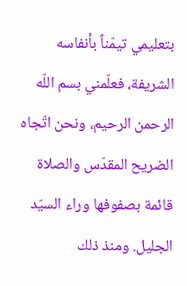بتعليمي تيمّناً بأنفاسه الشريفة، فعلّمني بسم اللّه الرحمن الرحيم، ونحن اتّجاه الضريح المقدّس والصلاة قائمة بصفوفها وراء السيّد الجليل. ومنذ ذلك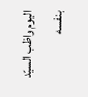اليوم واظب السيّد بنفسه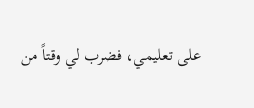على تعليمي، فضرب لي وقتاً من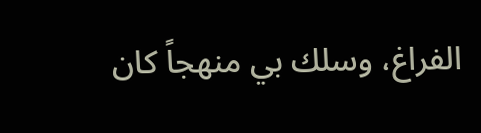الفراغ، وسلك بي منهجاً كان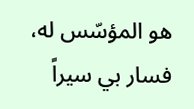هو المؤسّس له، فسار بي سيراً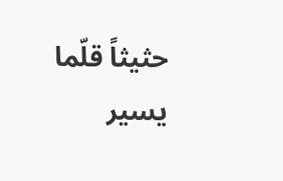حثيثاً قلّما يسير